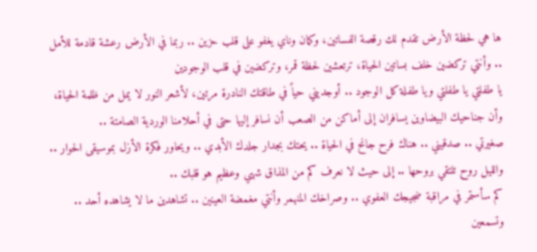ها هي لحظة الأرض تقدم لك رقصة الفساتين، وكمان وناي يغفو على قلب حزين .. ربما في الأرض رعشة قادمة للأمل .. وأنتي تركضين خلف بساتين الحياة، ترتعشين لحظة قمر، وتركضين في قلب الوجودين
يا طفلتي يا طفلتي ويا طفلة كل الوجود .. أوجديني حياً في طاقتك النادرة مرتين، لأشعر النور لا يمل من ظلمة الحياة، وأن جناحيك البيضاوين يسافران إلى أماكن من الصعب أن نسافر إليها حتى في أحلامنا الوردية الصامتة ..
صغيرتي .. صدقيني .. هناك فرح جانح في الحياة .. يحتك بجدار جلدك الأبدي .. ويحاور فكرة الأزل بموسيقى الحوار .. والليل روح تلتقي بروحها .. إلى حيث لا نعرف كم من المذاق شهي وعظيم هو قلبك ..
كم سأستمر في مراقبة ضجيجك العفوي .. وصراخك المنهمر وأنتي مغمضة العينين .. تشاهدين ما لا يشاهده أحد .. وتسمعين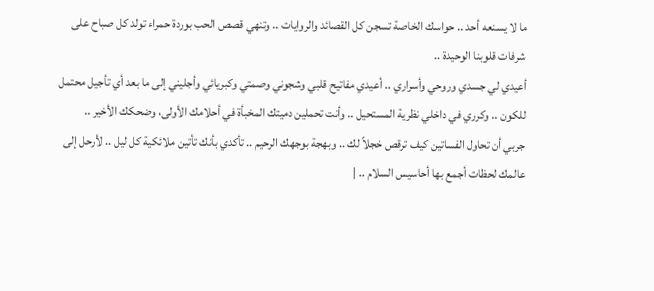ما لا يسنعه أحد .. حواسك الخاصة تسجن كل القصائد والروايات .. وتنهي قصص الحب بوردة حمراء تولد كل صباح على شرفات قلوبنا الوحيدة ..
أعيدي لي جسدي وروحي وأسراري .. أعيدي مفاتيح قلبي وشجوني وصمتي وكبريائي وأجليني إلى ما بعد أي تأجيل محتمل للكون .. وكرري في داخلي نظرية المستحيل .. وأنت تحملين دميتك المخبأة في أحلامك الأولى، وضحكك الأخير ..
جربي أن تحاول الفساتين كيف ترقص خجلاً لك .. وبهجة بوجهك الرحيم .. تأكدي بأنك تأتين ملائكية كل ليل .. لأرحل إلى عالمك لحظات أجمع بها أحاسيس السلام .. |